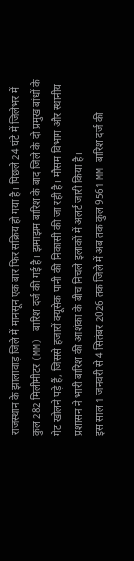राजस्थान के झालावाड़ जिले में मानसून एक बार फिर सक्रिय हो गया है। पिछले 24 घंटे में जिलेभर में कुल 282 मिलीमीटर (MM) बारिश दर्ज की गई है। झमाझम बारिश के बाद जिले के दो प्रमुख बांधों के गेट खोलने पड़े हैं, जिससे हजारों क्यूसेक पानी की निकासी की जा रही है। मौसम विभाग और स्थानीय प्रशासन ने भारी बारिश की आशंका के बीच निचले इलाकों में अलर्ट जारी किया है।
इस साल 1 जनवरी से 4 सितंबर 2026 तक जिले में अब तक कुल 9561 MM बारिश दर्ज की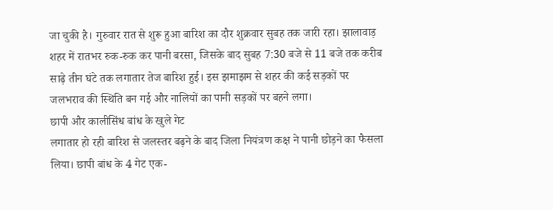जा चुकी है। गुरुवार रात से शुरू हुआ बारिश का दौर शुक्रवार सुबह तक जारी रहा। झालावाड़ शहर में रातभर रुक-रुक कर पानी बरसा, जिसके बाद सुबह 7:30 बजे से 11 बजे तक करीब साढ़े तीन घंटे तक लगातार तेज बारिश हुई। इस झमाझम से शहर की कई सड़कों पर जलभराव की स्थिति बन गई और नालियों का पानी सड़कों पर बहने लगा।
छापी और कालीसिंध बांध के खुले गेट
लगातार हो रही बारिश से जलस्तर बढ़ने के बाद जिला नियंत्रण कक्ष ने पानी छोड़ने का फैसला लिया। छापी बांध के 4 गेट एक-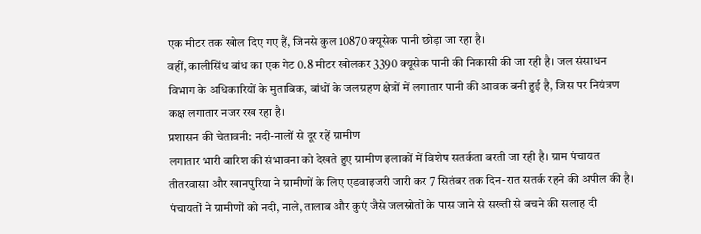एक मीटर तक खोल दिए गए हैं, जिनसे कुल 10870 क्यूसेक पानी छोड़ा जा रहा है।
वहीं, कालीसिंध बांध का एक गेट 0.8 मीटर खोलकर 3390 क्यूसेक पानी की निकासी की जा रही है। जल संसाधन विभाग के अधिकारियों के मुताबिक, बांधों के जलग्रहण क्षेत्रों में लगातार पानी की आवक बनी हुई है, जिस पर नियंत्रण कक्ष लगातार नजर रख रहा है।
प्रशासन की चेतावनी: नदी-नालों से दूर रहें ग्रामीण
लगातार भारी बारिश की संभावना को देखते हुए ग्रामीण इलाकों में विशेष सतर्कता बरती जा रही है। ग्राम पंचायत तीतरवासा और खानपुरिया ने ग्रामीणों के लिए एडवाइजरी जारी कर 7 सितंबर तक दिन-रात सतर्क रहने की अपील की है।
पंचायतों ने ग्रामीणों को नदी, नाले, तालाब और कुएं जैसे जलस्रोतों के पास जाने से सख्ती से बचने की सलाह दी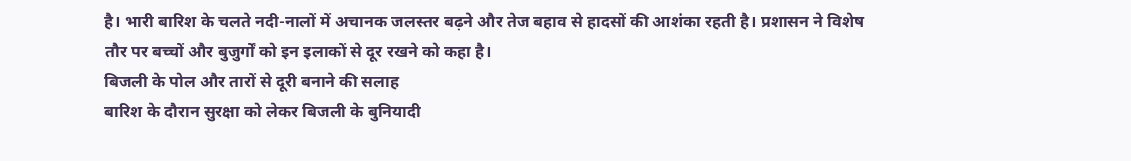है। भारी बारिश के चलते नदी-नालों में अचानक जलस्तर बढ़ने और तेज बहाव से हादसों की आशंका रहती है। प्रशासन ने विशेष तौर पर बच्चों और बुजुर्गों को इन इलाकों से दूर रखने को कहा है।
बिजली के पोल और तारों से दूरी बनाने की सलाह
बारिश के दौरान सुरक्षा को लेकर बिजली के बुनियादी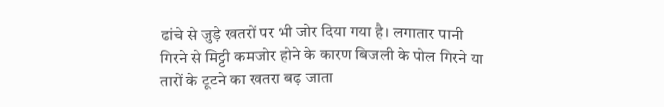ढांचे से जुड़े खतरों पर भी जोर दिया गया है। लगातार पानी गिरने से मिट्टी कमजोर होने के कारण बिजली के पोल गिरने या तारों के टूटने का खतरा बढ़ जाता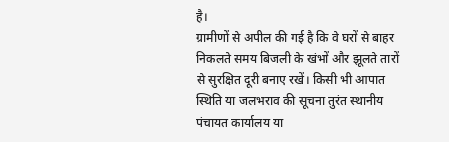है।
ग्रामीणों से अपील की गई है कि वे घरों से बाहर निकलते समय बिजली के खंभों और झूलते तारों से सुरक्षित दूरी बनाए रखें। किसी भी आपात स्थिति या जलभराव की सूचना तुरंत स्थानीय पंचायत कार्यालय या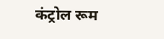कंट्रोल रूम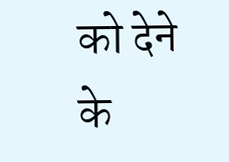को देने के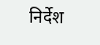निर्देश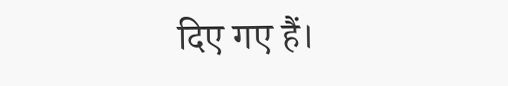दिए गए हैं।